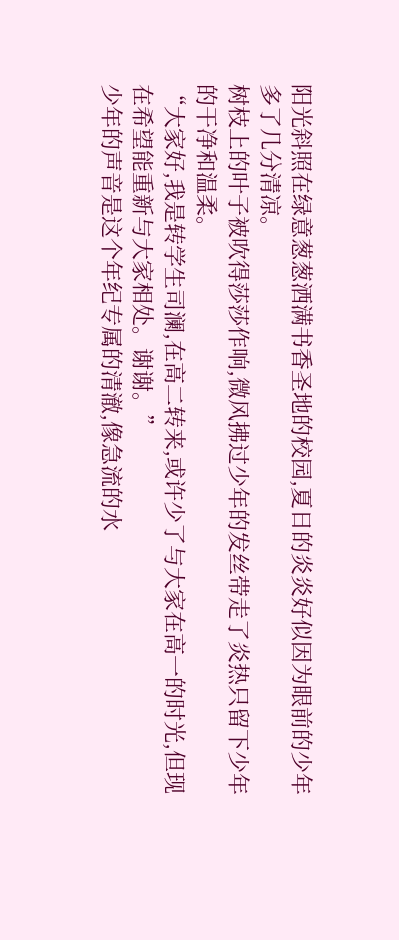阳光斜照在绿意葱葱洒满书香圣地的校园,夏日的炎炎好似因为眼前的少年多了几分清凉。
树枝上的叶子被吹得莎莎作响,微风拂过少年的发丝带走了炎热只留下少年的干净和温柔。
“大家好,我是转学生司澜,在高二转来,或许少了与大家在高一的时光,但现在希望能重新与大家相处。谢谢。”
少年的声音是这个年纪专属的清澈,像急流的水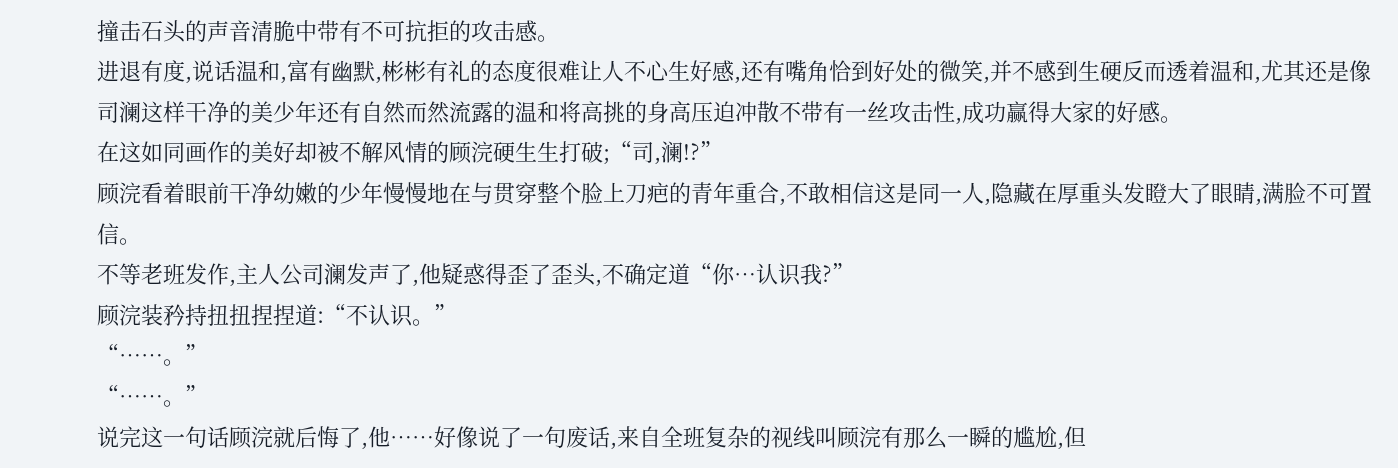撞击石头的声音清脆中带有不可抗拒的攻击感。
进退有度,说话温和,富有幽默,彬彬有礼的态度很难让人不心生好感,还有嘴角恰到好处的微笑,并不感到生硬反而透着温和,尤其还是像司澜这样干净的美少年还有自然而然流露的温和将高挑的身高压迫冲散不带有一丝攻击性,成功赢得大家的好感。
在这如同画作的美好却被不解风情的顾浣硬生生打破;“司,澜!?”
顾浣看着眼前干净幼嫩的少年慢慢地在与贯穿整个脸上刀疤的青年重合,不敢相信这是同一人,隐藏在厚重头发瞪大了眼睛,满脸不可置信。
不等老班发作,主人公司澜发声了,他疑惑得歪了歪头,不确定道“你…认识我?”
顾浣装矜持扭扭捏捏道:“不认识。”
“……。”
“……。”
说完这一句话顾浣就后悔了,他……好像说了一句废话,来自全班复杂的视线叫顾浣有那么一瞬的尴尬,但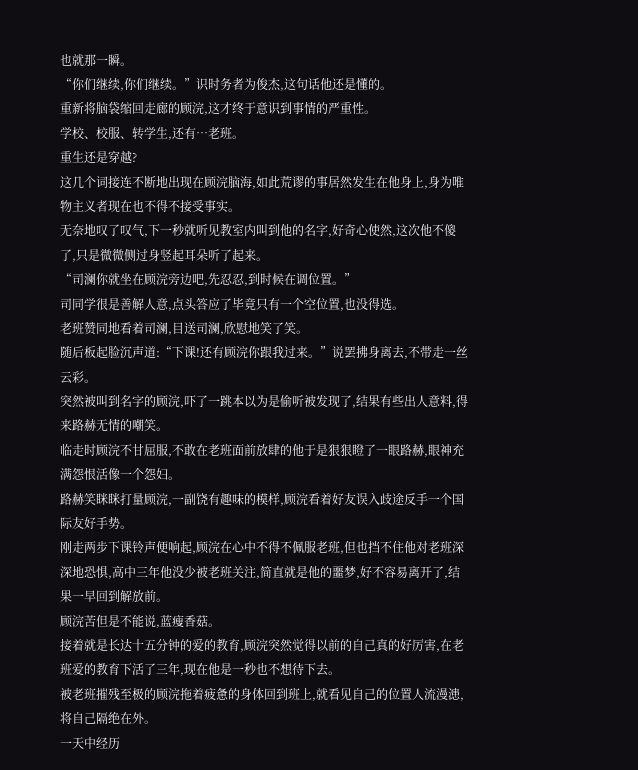也就那一瞬。
“你们继续,你们继续。”识时务者为俊杰,这句话他还是懂的。
重新将脑袋缩回走廊的顾浣,这才终于意识到事情的严重性。
学校、校服、转学生,还有…老班。
重生还是穿越?
这几个词接连不断地出现在顾浣脑海,如此荒谬的事居然发生在他身上,身为唯物主义者现在也不得不接受事实。
无奈地叹了叹气,下一秒就听见教室内叫到他的名字,好奇心使然,这次他不傻了,只是微微侧过身竖起耳朵听了起来。
“司澜你就坐在顾浣旁边吧,先忍忍,到时候在调位置。”
司同学很是善解人意,点头答应了毕竟只有一个空位置,也没得选。
老班赞同地看着司澜,目送司澜,欣慰地笑了笑。
随后板起脸沉声道:“下课!还有顾浣你跟我过来。”说罢拂身离去,不带走一丝云彩。
突然被叫到名字的顾浣,吓了一跳本以为是偷听被发现了,结果有些出人意料,得来路赫无情的嘲笑。
临走时顾浣不甘屈服,不敢在老班面前放肆的他于是狠狠瞪了一眼路赫,眼神充满怨恨活像一个怨妇。
路赫笑眯眯打量顾浣,一副饶有趣味的模样,顾浣看着好友误入歧途反手一个国际友好手势。
刚走两步下课铃声便响起,顾浣在心中不得不佩服老班,但也挡不住他对老班深深地恐惧,高中三年他没少被老班关注,简直就是他的噩梦,好不容易离开了,结果一早回到解放前。
顾浣苦但是不能说,蓝瘦香菇。
接着就是长达十五分钟的爱的教育,顾浣突然觉得以前的自己真的好厉害,在老班爱的教育下活了三年,现在他是一秒也不想待下去。
被老班摧残至极的顾浣拖着疲惫的身体回到班上,就看见自己的位置人流漫漶,将自己隔绝在外。
一天中经历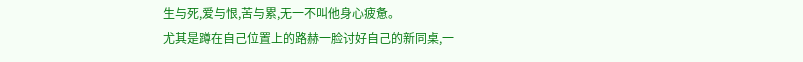生与死,爱与恨,苦与累,无一不叫他身心疲惫。
尤其是蹲在自己位置上的路赫一脸讨好自己的新同桌,一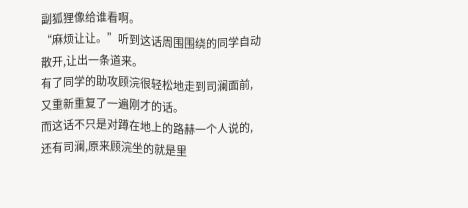副狐狸像给谁看啊。
“麻烦让让。”听到这话周围围绕的同学自动散开,让出一条道来。
有了同学的助攻顾浣很轻松地走到司澜面前,又重新重复了一遍刚才的话。
而这话不只是对蹲在地上的路赫一个人说的,还有司澜,原来顾浣坐的就是里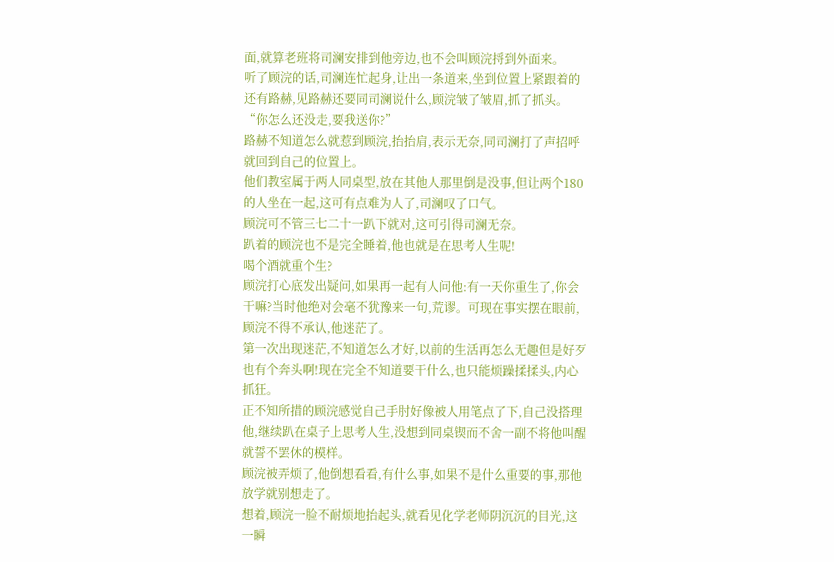面,就算老班将司澜安排到他旁边,也不会叫顾浣捋到外面来。
听了顾浣的话,司澜连忙起身,让出一条道来,坐到位置上紧跟着的还有路赫,见路赫还要同司澜说什么,顾浣皱了皱眉,抓了抓头。“你怎么还没走,要我送你?”
路赫不知道怎么就惹到顾浣,抬抬肩,表示无奈,同司澜打了声招呼就回到自己的位置上。
他们教室属于两人同桌型,放在其他人那里倒是没事,但让两个180的人坐在一起,这可有点难为人了,司澜叹了口气。
顾浣可不管三七二十一趴下就对,这可引得司澜无奈。
趴着的顾浣也不是完全睡着,他也就是在思考人生呢!
喝个酒就重个生?
顾浣打心底发出疑问,如果再一起有人问他:有一天你重生了,你会干嘛?当时他绝对会毫不犹豫来一句,荒谬。可现在事实摆在眼前,顾浣不得不承认,他迷茫了。
第一次出现迷茫,不知道怎么才好,以前的生活再怎么无趣但是好歹也有个奔头啊!现在完全不知道要干什么,也只能烦躁揉揉头,内心抓狂。
正不知所措的顾浣感觉自己手肘好像被人用笔点了下,自己没搭理他,继续趴在桌子上思考人生,没想到同桌锲而不舍一副不将他叫醒就誓不罢休的模样。
顾浣被弄烦了,他倒想看看,有什么事,如果不是什么重要的事,那他放学就别想走了。
想着,顾浣一脸不耐烦地抬起头,就看见化学老师阴沉沉的目光,这一瞬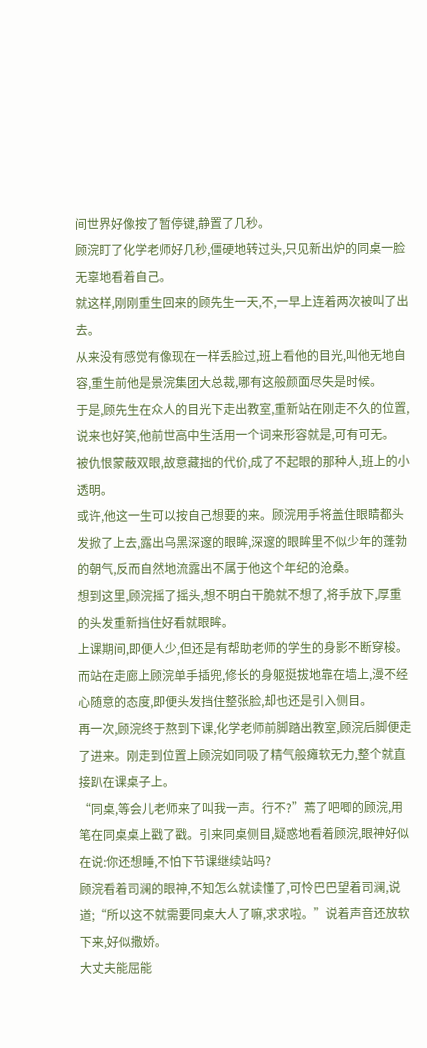间世界好像按了暂停键,静置了几秒。
顾浣盯了化学老师好几秒,僵硬地转过头,只见新出炉的同桌一脸无辜地看着自己。
就这样,刚刚重生回来的顾先生一天,不,一早上连着两次被叫了出去。
从来没有感觉有像现在一样丢脸过,班上看他的目光,叫他无地自容,重生前他是景浣集团大总裁,哪有这般颜面尽失是时候。
于是,顾先生在众人的目光下走出教室,重新站在刚走不久的位置,说来也好笑,他前世高中生活用一个词来形容就是,可有可无。
被仇恨蒙蔽双眼,故意藏拙的代价,成了不起眼的那种人,班上的小透明。
或许,他这一生可以按自己想要的来。顾浣用手将盖住眼睛都头发掀了上去,露出乌黑深邃的眼眸,深邃的眼眸里不似少年的蓬勃的朝气,反而自然地流露出不属于他这个年纪的沧桑。
想到这里,顾浣摇了摇头,想不明白干脆就不想了,将手放下,厚重的头发重新挡住好看就眼眸。
上课期间,即便人少,但还是有帮助老师的学生的身影不断穿梭。而站在走廊上顾浣单手插兜,修长的身躯挺拔地靠在墙上,漫不经心随意的态度,即便头发挡住整张脸,却也还是引入侧目。
再一次,顾浣终于熬到下课,化学老师前脚踏出教室,顾浣后脚便走了进来。刚走到位置上顾浣如同吸了精气般瘫软无力,整个就直接趴在课桌子上。
“同桌,等会儿老师来了叫我一声。行不?”蔫了吧唧的顾浣,用笔在同桌桌上戳了戳。引来同桌侧目,疑惑地看着顾浣,眼神好似在说:你还想睡,不怕下节课继续站吗?
顾浣看着司澜的眼神,不知怎么就读懂了,可怜巴巴望着司澜,说道;“所以这不就需要同桌大人了嘛,求求啦。”说着声音还放软下来,好似撒娇。
大丈夫能屈能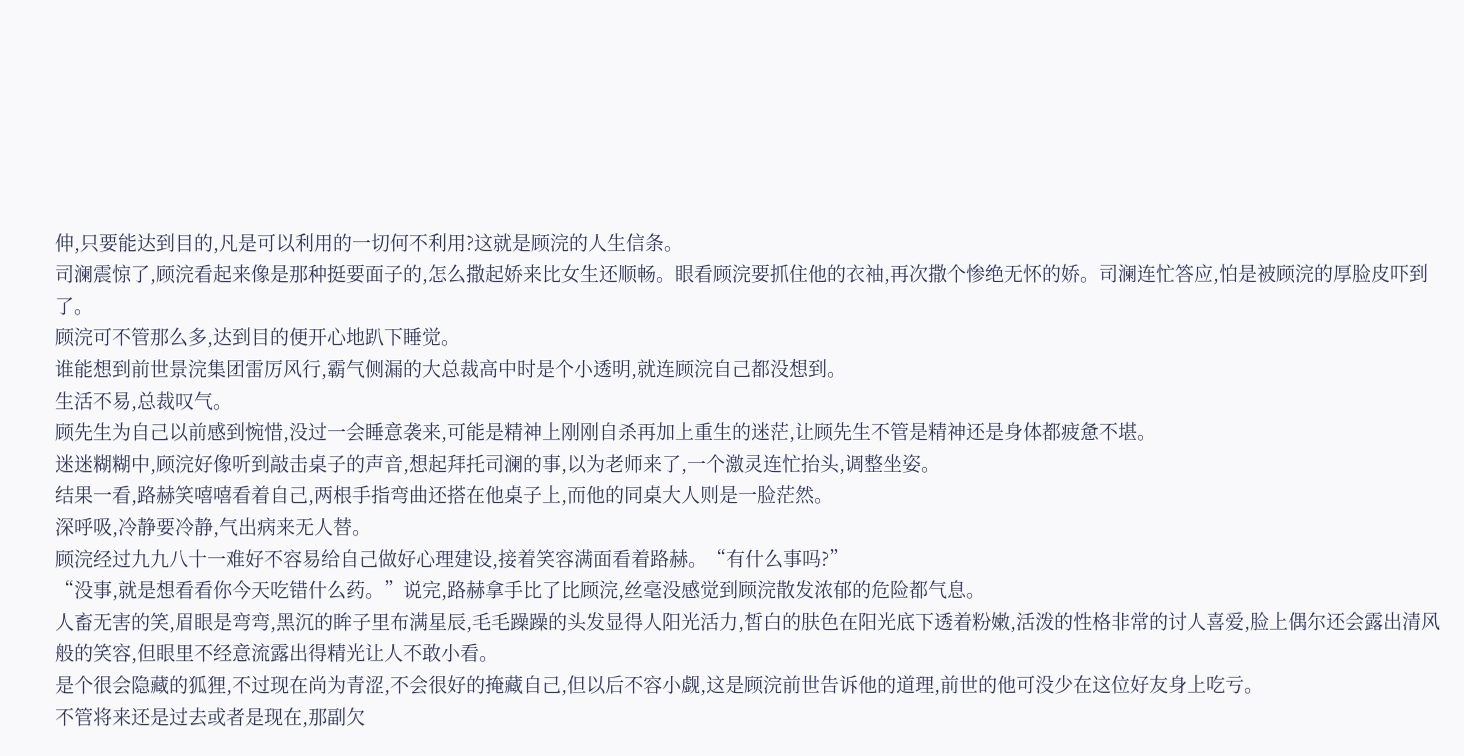伸,只要能达到目的,凡是可以利用的一切何不利用?这就是顾浣的人生信条。
司澜震惊了,顾浣看起来像是那种挺要面子的,怎么撒起娇来比女生还顺畅。眼看顾浣要抓住他的衣袖,再次撒个惨绝无怀的娇。司澜连忙答应,怕是被顾浣的厚脸皮吓到了。
顾浣可不管那么多,达到目的便开心地趴下睡觉。
谁能想到前世景浣集团雷厉风行,霸气侧漏的大总裁高中时是个小透明,就连顾浣自己都没想到。
生活不易,总裁叹气。
顾先生为自己以前感到惋惜,没过一会睡意袭来,可能是精神上刚刚自杀再加上重生的迷茫,让顾先生不管是精神还是身体都疲惫不堪。
迷迷糊糊中,顾浣好像听到敲击桌子的声音,想起拜托司澜的事,以为老师来了,一个激灵连忙抬头,调整坐姿。
结果一看,路赫笑嘻嘻看着自己,两根手指弯曲还搭在他桌子上,而他的同桌大人则是一脸茫然。
深呼吸,冷静要冷静,气出病来无人替。
顾浣经过九九八十一难好不容易给自己做好心理建设,接着笑容满面看着路赫。“有什么事吗?”
“没事,就是想看看你今天吃错什么药。”说完,路赫拿手比了比顾浣,丝毫没感觉到顾浣散发浓郁的危险都气息。
人畜无害的笑,眉眼是弯弯,黑沉的眸子里布满星辰,毛毛躁躁的头发显得人阳光活力,皙白的肤色在阳光底下透着粉嫩,活泼的性格非常的讨人喜爱,脸上偶尔还会露出清风般的笑容,但眼里不经意流露出得精光让人不敢小看。
是个很会隐藏的狐狸,不过现在尚为青涩,不会很好的掩藏自己,但以后不容小觑,这是顾浣前世告诉他的道理,前世的他可没少在这位好友身上吃亏。
不管将来还是过去或者是现在,那副欠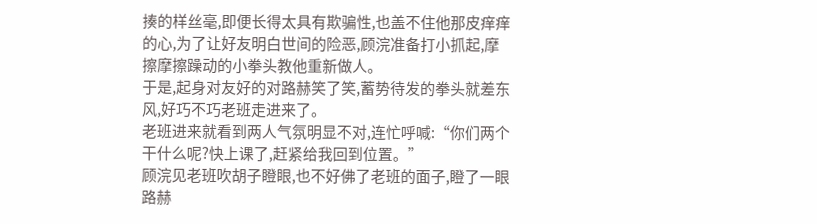揍的样丝毫,即便长得太具有欺骗性,也盖不住他那皮痒痒的心,为了让好友明白世间的险恶,顾浣准备打小抓起,摩擦摩擦躁动的小拳头教他重新做人。
于是,起身对友好的对路赫笑了笑,蓄势待发的拳头就差东风,好巧不巧老班走进来了。
老班进来就看到两人气氛明显不对,连忙呼喊:“你们两个干什么呢?快上课了,赶紧给我回到位置。”
顾浣见老班吹胡子瞪眼,也不好佛了老班的面子,瞪了一眼路赫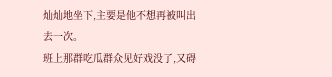灿灿地坐下,主要是他不想再被叫出去一次。
班上那群吃瓜群众见好戏没了,又碍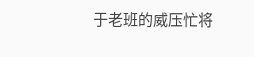于老班的威压忙将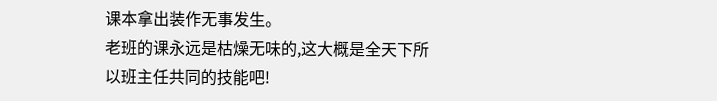课本拿出装作无事发生。
老班的课永远是枯燥无味的,这大概是全天下所以班主任共同的技能吧!